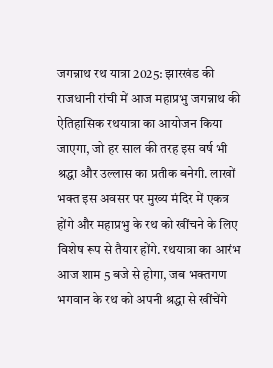जगन्नाथ रथ यात्रा 2025: झारखंड की राजधानी रांची में आज महाप्रभु जगन्नाथ की ऐतिहासिक रथयात्रा का आयोजन किया जाएगा, जो हर साल की तरह इस वर्ष भी श्रद्धा और उल्लास का प्रतीक बनेगी. लाखों भक्त इस अवसर पर मुख्य मंदिर में एकत्र होंगे और महाप्रभु के रथ को खींचने के लिए विशेष रूप से तैयार होंगे. रथयात्रा का आरंभ आज शाम 5 बजे से होगा, जब भक्तगण भगवान के रथ को अपनी श्रद्धा से खींचेंगे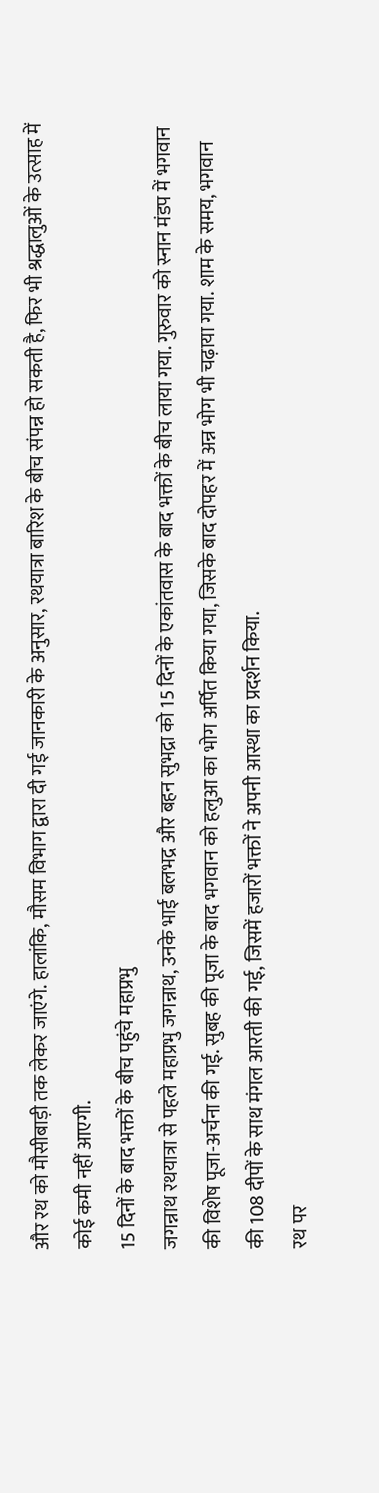और रथ को मौसीबाड़ी तक लेकर जाएंगे. हालांकि, मौसम विभाग द्वारा दी गई जानकारी के अनुसार, रथयात्रा बारिश के बीच संपन्न हो सकती है, फिर भी श्रद्धालुओं के उत्साह में कोई कमी नहीं आएगी.
15 दिनों के बाद भक्तों के बीच पहुंचे महाप्रभु
जगन्नाथ रथयात्रा से पहले महाप्रभु जगन्नाथ, उनके भाई बलभद्र और बहन सुभद्रा को 15 दिनों के एकांतवास के बाद भक्तों के बीच लाया गया. गुरुवार को स्नान मंडप में भगवान की विशेष पूजा-अर्चना की गई. सुबह की पूजा के बाद भगवान को हलुआ का भोग अर्पित किया गया, जिसके बाद दोपहर में अन्न भोग भी चढ़ाया गया. शाम के समय, भगवान की 108 दीपों के साथ मंगल आरती की गई, जिसमें हजारों भक्तों ने अपनी आस्था का प्रदर्शन किया.
रथ पर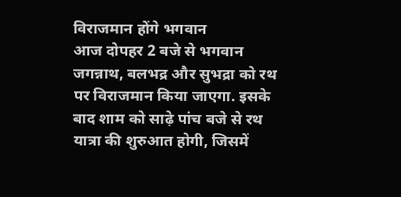विराजमान होंगे भगवान
आज दोपहर 2 बजे से भगवान जगन्नाथ, बलभद्र और सुभद्रा को रथ पर विराजमान किया जाएगा. इसके बाद शाम को साढ़े पांच बजे से रथ यात्रा की शुरुआत होगी, जिसमें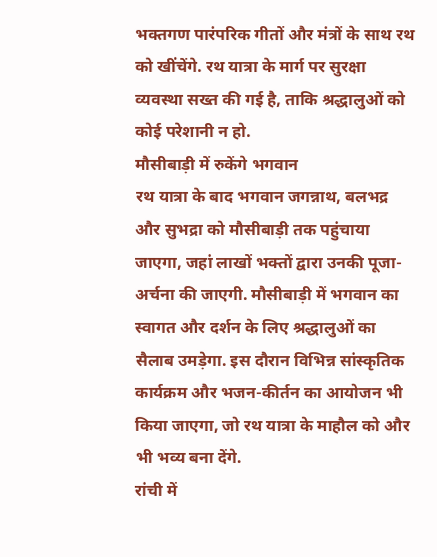भक्तगण पारंपरिक गीतों और मंत्रों के साथ रथ को खींचेंगे. रथ यात्रा के मार्ग पर सुरक्षा व्यवस्था सख्त की गई है, ताकि श्रद्धालुओं को कोई परेशानी न हो.
मौसीबाड़ी में रुकेंगे भगवान
रथ यात्रा के बाद भगवान जगन्नाथ, बलभद्र और सुभद्रा को मौसीबाड़ी तक पहुंचाया जाएगा, जहां लाखों भक्तों द्वारा उनकी पूजा-अर्चना की जाएगी. मौसीबाड़ी में भगवान का स्वागत और दर्शन के लिए श्रद्धालुओं का सैलाब उमड़ेगा. इस दौरान विभिन्न सांस्कृतिक कार्यक्रम और भजन-कीर्तन का आयोजन भी किया जाएगा, जो रथ यात्रा के माहौल को और भी भव्य बना देंगे.
रांची में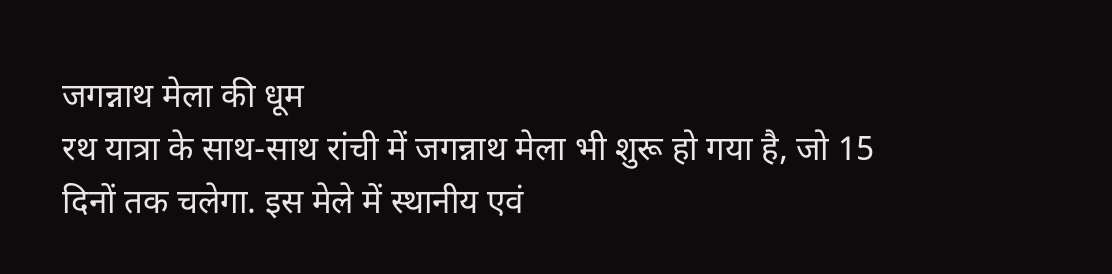जगन्नाथ मेला की धूम
रथ यात्रा के साथ-साथ रांची में जगन्नाथ मेला भी शुरू हो गया है, जो 15 दिनों तक चलेगा. इस मेले में स्थानीय एवं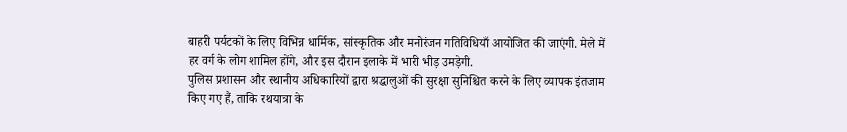बाहरी पर्यटकों के लिए विभिन्न धार्मिक, सांस्कृतिक और मनोरंजन गतिविधियाँ आयोजित की जाएंगी. मेले में हर वर्ग के लोग शामिल होंगे, और इस दौरान इलाके में भारी भीड़ उमड़ेगी.
पुलिस प्रशासन और स्थानीय अधिकारियों द्वारा श्रद्धालुओं की सुरक्षा सुनिश्चित करने के लिए व्यापक इंतजाम किए गए हैं, ताकि रथयात्रा के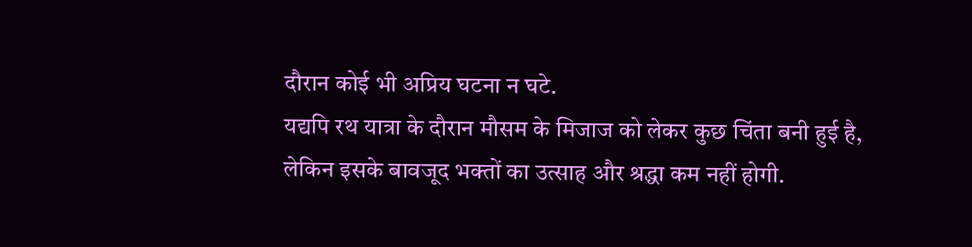दौरान कोई भी अप्रिय घटना न घटे.
यद्यपि रथ यात्रा के दौरान मौसम के मिजाज को लेकर कुछ चिंता बनी हुई है, लेकिन इसके बावजूद भक्तों का उत्साह और श्रद्धा कम नहीं होगी.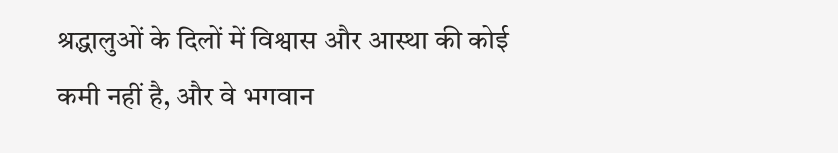श्रद्धालुओं के दिलों में विश्वास और आस्था की कोई कमी नहीं है, और वे भगवान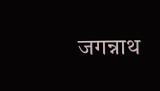जगन्नाथ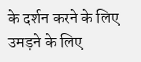के दर्शन करने के लिए उमड़ने के लिए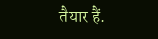तैयार हैं.